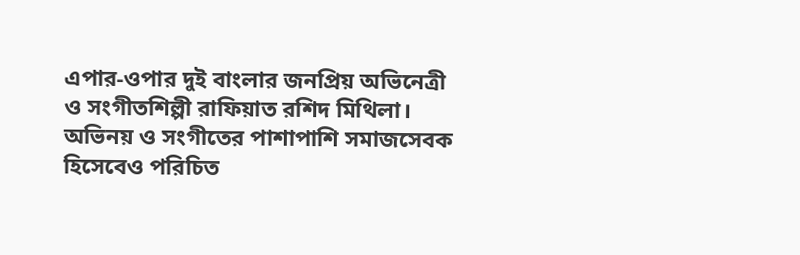এপার-ওপার দুই বাংলার জনপ্রিয় অভিনেত্রী ও সংগীতশিল্পী রাফিয়াত রশিদ মিথিলা। অভিনয় ও সংগীতের পাশাপাশি সমাজসেবক হিসেবেও পরিচিত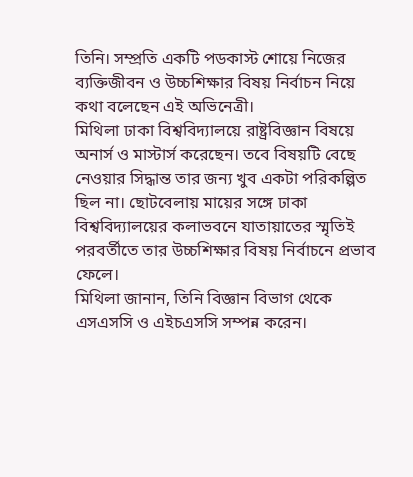তিনি। সম্প্রতি একটি পডকাস্ট শোয়ে নিজের ব্যক্তিজীবন ও উচ্চশিক্ষার বিষয় নির্বাচন নিয়ে কথা বলেছেন এই অভিনেত্রী।
মিথিলা ঢাকা বিশ্ববিদ্যালয়ে রাষ্ট্রবিজ্ঞান বিষয়ে অনার্স ও মাস্টার্স করেছেন। তবে বিষয়টি বেছে নেওয়ার সিদ্ধান্ত তার জন্য খুব একটা পরিকল্পিত ছিল না। ছোটবেলায় মায়ের সঙ্গে ঢাকা বিশ্ববিদ্যালয়ের কলাভবনে যাতায়াতের স্মৃতিই পরবর্তীতে তার উচ্চশিক্ষার বিষয় নির্বাচনে প্রভাব ফেলে।
মিথিলা জানান, তিনি বিজ্ঞান বিভাগ থেকে এসএসসি ও এইচএসসি সম্পন্ন করেন।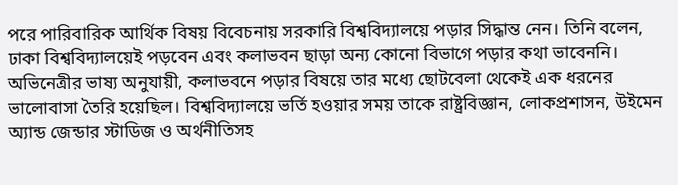পরে পারিবারিক আর্থিক বিষয় বিবেচনায় সরকারি বিশ্ববিদ্যালয়ে পড়ার সিদ্ধান্ত নেন। তিনি বলেন, ঢাকা বিশ্ববিদ্যালয়েই পড়বেন এবং কলাভবন ছাড়া অন্য কোনো বিভাগে পড়ার কথা ভাবেননি।
অভিনেত্রীর ভাষ্য অনুযায়ী, কলাভবনে পড়ার বিষয়ে তার মধ্যে ছোটবেলা থেকেই এক ধরনের ভালোবাসা তৈরি হয়েছিল। বিশ্ববিদ্যালয়ে ভর্তি হওয়ার সময় তাকে রাষ্ট্রবিজ্ঞান, লোকপ্রশাসন, উইমেন অ্যান্ড জেন্ডার স্টাডিজ ও অর্থনীতিসহ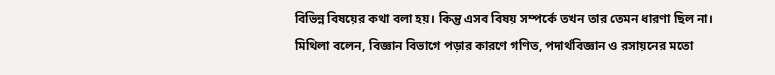বিভিন্ন বিষয়ের কথা বলা হয়। কিন্তু এসব বিষয় সম্পর্কে তখন তার তেমন ধারণা ছিল না।
মিথিলা বলেন, বিজ্ঞান বিভাগে পড়ার কারণে গণিত, পদার্থবিজ্ঞান ও রসায়নের মতো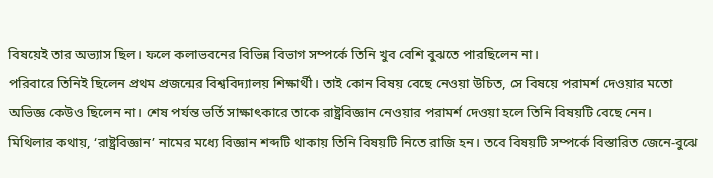বিষয়েই তার অভ্যাস ছিল। ফলে কলাভবনের বিভিন্ন বিভাগ সম্পর্কে তিনি খুব বেশি বুঝতে পারছিলেন না।
পরিবারে তিনিই ছিলেন প্রথম প্রজন্মের বিশ্ববিদ্যালয় শিক্ষার্থী। তাই কোন বিষয় বেছে নেওয়া উচিত, সে বিষয়ে পরামর্শ দেওয়ার মতো অভিজ্ঞ কেউও ছিলেন না। শেষ পর্যন্ত ভর্তি সাক্ষাৎকারে তাকে রাষ্ট্রবিজ্ঞান নেওয়ার পরামর্শ দেওয়া হলে তিনি বিষয়টি বেছে নেন।
মিথিলার কথায়, ‘রাষ্ট্রবিজ্ঞান’ নামের মধ্যে বিজ্ঞান শব্দটি থাকায় তিনি বিষয়টি নিতে রাজি হন। তবে বিষয়টি সম্পর্কে বিস্তারিত জেনে-বুঝে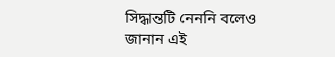সিদ্ধান্তটি নেননি বলেও জানান এই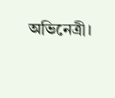অভিনেত্রী।